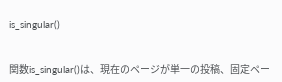is_singular()


関数is_singular()は、現在のページが単一の投稿、固定ペー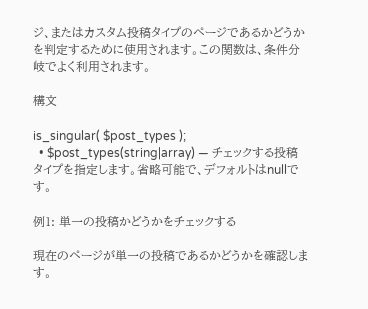ジ、またはカスタム投稿タイプのページであるかどうかを判定するために使用されます。この関数は、条件分岐でよく利用されます。

構文

is_singular( $post_types );
  • $post_types(string|array) — チェックする投稿タイプを指定します。省略可能で、デフォルトはnullです。

例1: 単一の投稿かどうかをチェックする

現在のページが単一の投稿であるかどうかを確認します。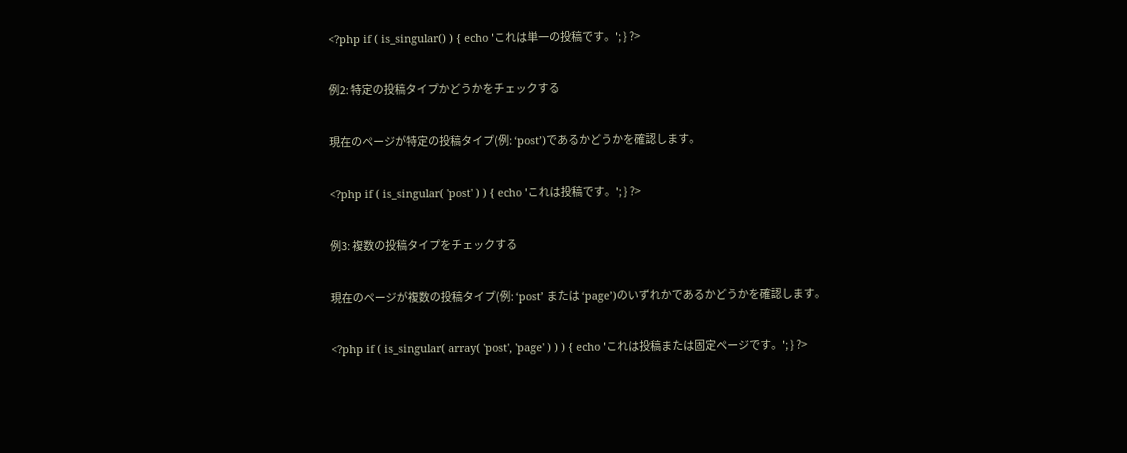<?php if ( is_singular() ) { echo 'これは単一の投稿です。'; } ?>

例2: 特定の投稿タイプかどうかをチェックする

現在のページが特定の投稿タイプ(例: ‘post’)であるかどうかを確認します。

<?php if ( is_singular( 'post' ) ) { echo 'これは投稿です。'; } ?>

例3: 複数の投稿タイプをチェックする

現在のページが複数の投稿タイプ(例: ‘post’ または ‘page’)のいずれかであるかどうかを確認します。

<?php if ( is_singular( array( 'post', 'page' ) ) ) { echo 'これは投稿または固定ページです。'; } ?>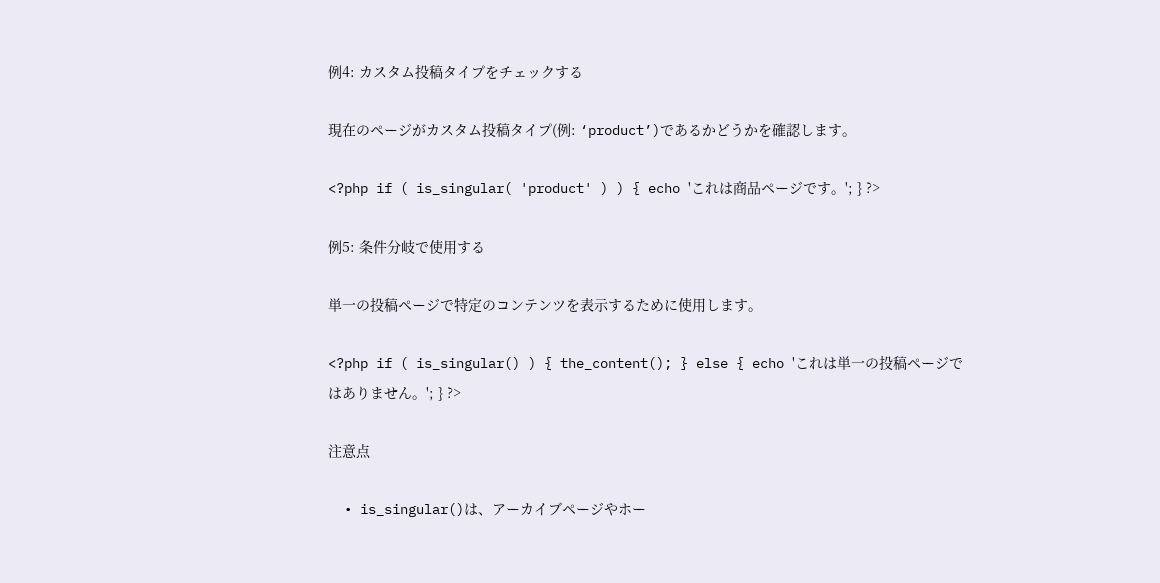例4: カスタム投稿タイプをチェックする

現在のページがカスタム投稿タイプ(例: ‘product’)であるかどうかを確認します。

<?php if ( is_singular( 'product' ) ) { echo 'これは商品ページです。'; } ?>

例5: 条件分岐で使用する

単一の投稿ページで特定のコンテンツを表示するために使用します。

<?php if ( is_singular() ) { the_content(); } else { echo 'これは単一の投稿ページではありません。'; } ?>

注意点

  • is_singular()は、アーカイブページやホー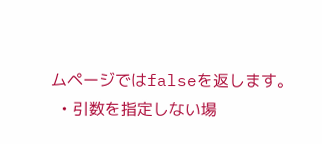ムページではfalseを返します。
  • 引数を指定しない場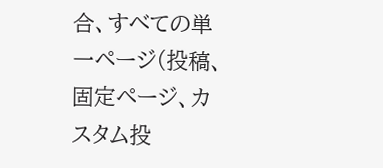合、すべての単一ページ(投稿、固定ページ、カスタム投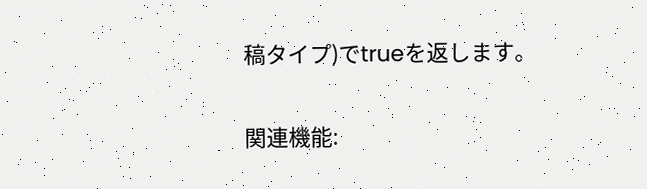稿タイプ)でtrueを返します。

関連機能: